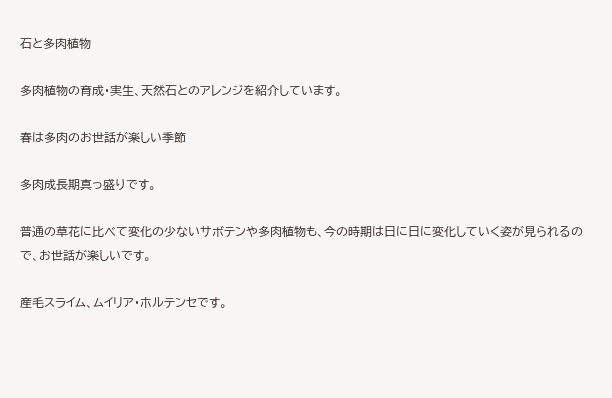石と多肉植物

多肉植物の育成・実生、天然石とのアレンジを紹介しています。

春は多肉のお世話が楽しい季節

多肉成長期真っ盛りです。

普通の草花に比べて変化の少ないサボテンや多肉植物も、今の時期は日に日に変化していく姿が見られるので、お世話が楽しいです。

産毛スライム、ムイリア・ホルテンセです。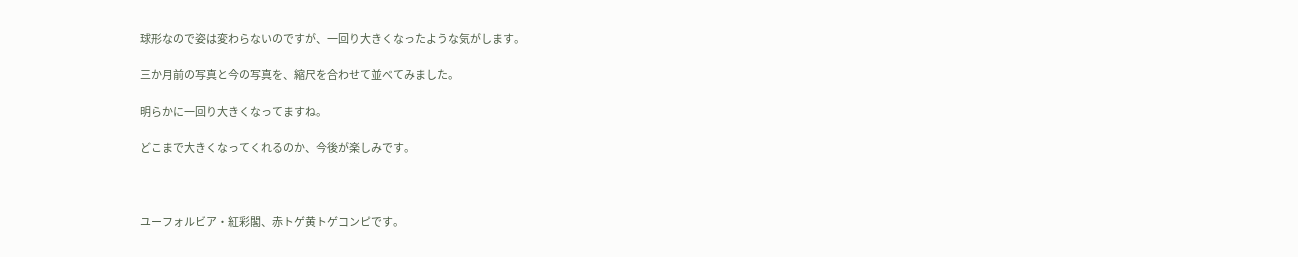球形なので姿は変わらないのですが、一回り大きくなったような気がします。

三か月前の写真と今の写真を、縮尺を合わせて並べてみました。

明らかに一回り大きくなってますね。

どこまで大きくなってくれるのか、今後が楽しみです。



ユーフォルビア・紅彩閣、赤トゲ黄トゲコンピです。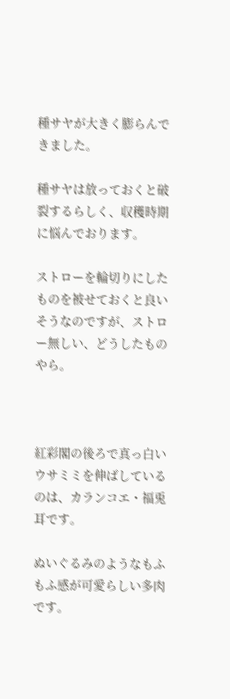種サヤが大きく膨らんできました。

種サヤは放っておくと破裂するらしく、収穫時期に悩んでおります。

ストローを輪切りにしたものを被せておくと良いそうなのですが、ストロー無しい、どうしたものやら。



紅彩閣の後ろで真っ白いウサミミを伸ばしているのは、カランコエ・福兎耳です。

ぬいぐるみのようなもふもふ感が可愛らしい多肉です。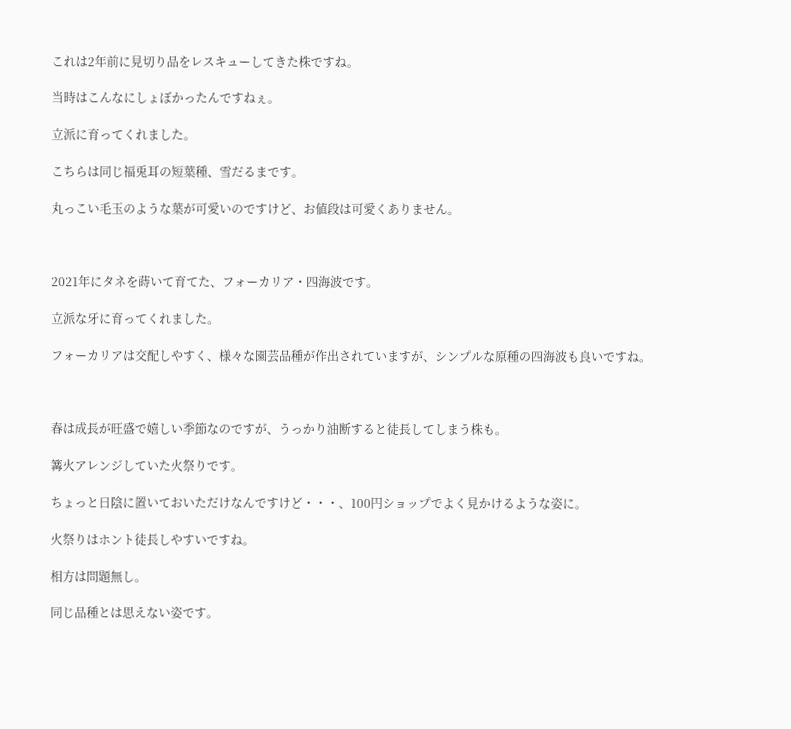これは2年前に見切り品をレスキューしてきた株ですね。

当時はこんなにしょぼかったんですねぇ。

立派に育ってくれました。

こちらは同じ福兎耳の短葉種、雪だるまです。

丸っこい毛玉のような葉が可愛いのですけど、お値段は可愛くありません。



2021年にタネを蒔いて育てた、フォーカリア・四海波です。

立派な牙に育ってくれました。

フォーカリアは交配しやすく、様々な園芸品種が作出されていますが、シンプルな原種の四海波も良いですね。



春は成長が旺盛で嬉しい季節なのですが、うっかり油断すると徒長してしまう株も。

篝火アレンジしていた火祭りです。

ちょっと日陰に置いておいただけなんですけど・・・、100円ショップでよく見かけるような姿に。

火祭りはホント徒長しやすいですね。

相方は問題無し。

同じ品種とは思えない姿です。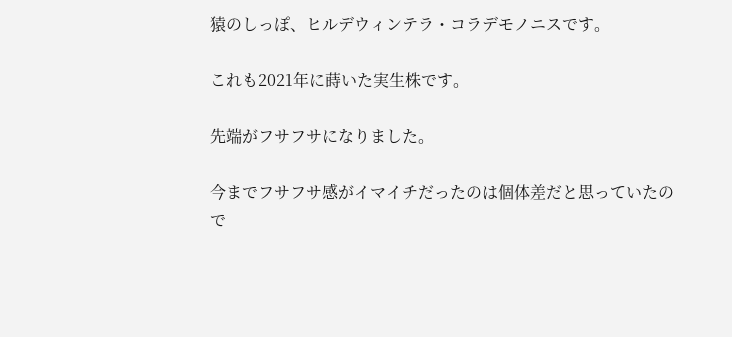猿のしっぽ、ヒルデウィンテラ・コラデモノニスです。

これも2021年に蒔いた実生株です。

先端がフサフサになりました。

今までフサフサ感がイマイチだったのは個体差だと思っていたので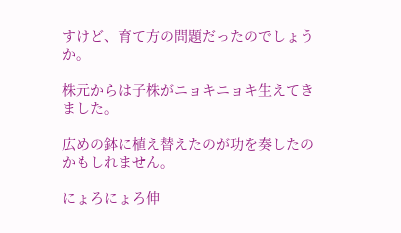すけど、育て方の問題だったのでしょうか。

株元からは子株がニョキニョキ生えてきました。

広めの鉢に植え替えたのが功を奏したのかもしれません。

にょろにょろ伸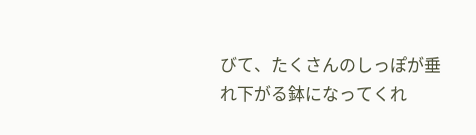びて、たくさんのしっぽが垂れ下がる鉢になってくれ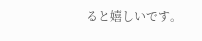ると嬉しいです。